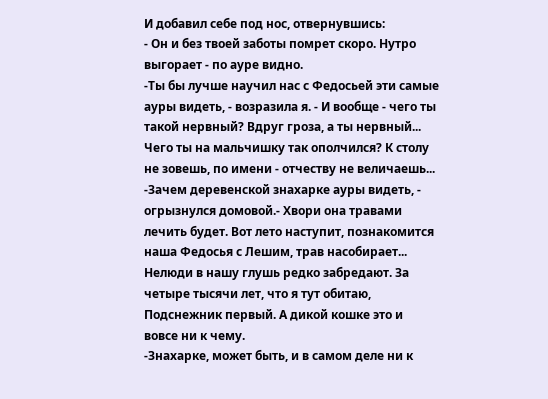И добавил себе под нос, отвернувшись:
- Он и без твоей заботы помрет скоро. Нутро выгорает - по ауре видно.
-Ты бы лучше научил нас с Федосьей эти самые ауры видеть, - возразила я. - И вообще - чего ты такой нервный? Вдруг гроза, а ты нервный... Чего ты на мальчишку так ополчился? К столу не зовешь, по имени - отчеству не величаешь...
-Зачем деревенской знахарке ауры видеть, - огрызнулся домовой.- Хвори она травами лечить будет. Вот лето наступит, познакомится наша Федосья с Лешим, трав насобирает... Нелюди в нашу глушь редко забредают. За четыре тысячи лет, что я тут обитаю, Подснежник первый. А дикой кошке это и вовсе ни к чему.
-Знахарке, может быть, и в самом деле ни к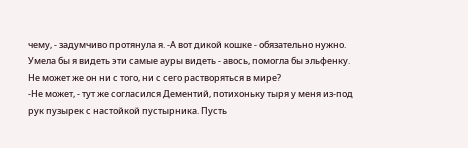чему, - задумчиво протянула я. -А вот дикой кошке - обязательно нужно. Умела бы я видеть эти самые ауры видеть - авось, помогла бы эльфенку. Не может же он ни с того, ни с сего растворяться в мире?
-Не может, - тут же согласился Дементий, потихоньку тыря у меня из-под рук пузырек с настойкой пустырника. Пусть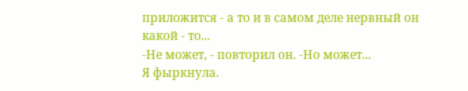приложится - а то и в самом деле нервный он какой - то...
-Не может, - повторил он. -Но может...
Я фыркнула.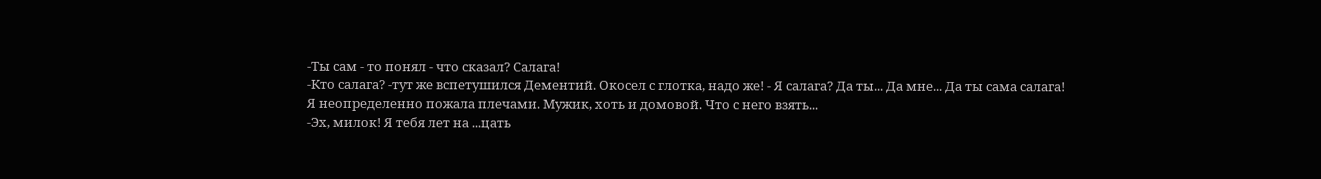-Ты сам - то понял - что сказал? Салага!
-Кто салага? -тут же вспетушился Дементий. Окосел с глотка, надо же! - Я салага? Да ты... Да мне... Да ты сама салага!
Я неопределенно пожала плечами. Мужик, хоть и домовой. Что с него взять...
-Эх, милок! Я тебя лет на ...цать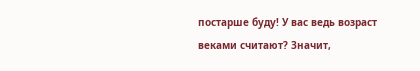постарше буду! У вас ведь возраст веками считают? Значит,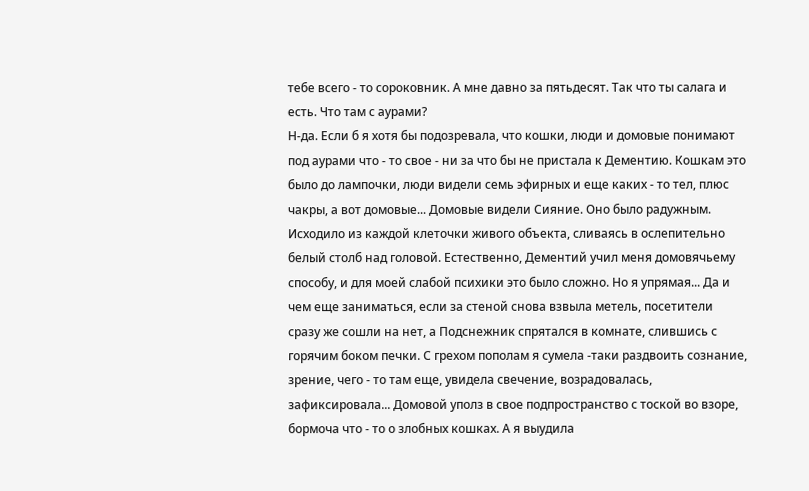тебе всего - то сороковник. А мне давно за пятьдесят. Так что ты салага и есть. Что там с аурами?
Н-да. Если б я хотя бы подозревала, что кошки, люди и домовые понимают под аурами что - то свое - ни за что бы не пристала к Дементию. Кошкам это было до лампочки, люди видели семь эфирных и еще каких - то тел, плюс чакры, а вот домовые... Домовые видели Сияние. Оно было радужным. Исходило из каждой клеточки живого объекта, сливаясь в ослепительно белый столб над головой. Естественно, Дементий учил меня домовячьему способу, и для моей слабой психики это было сложно. Но я упрямая... Да и чем еще заниматься, если за стеной снова взвыла метель, посетители сразу же сошли на нет, а Подснежник спрятался в комнате, слившись с горячим боком печки. С грехом пополам я сумела -таки раздвоить сознание, зрение, чего - то там еще, увидела свечение, возрадовалась, зафиксировала... Домовой уполз в свое подпространство с тоской во взоре, бормоча что - то о злобных кошках. А я выудила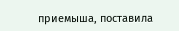приемыша, поставила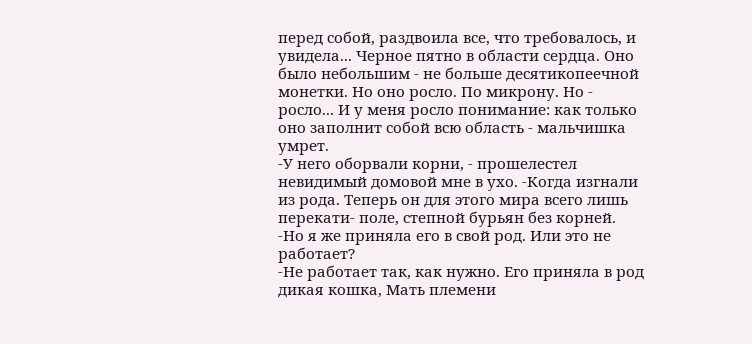перед собой, раздвоила все, что требовалось, и увидела... Черное пятно в области сердца. Оно было небольшим - не больше десятикопеечной монетки. Но оно росло. По микрону. Но - росло... И у меня росло понимание: как только оно заполнит собой всю область - мальчишка умрет.
-У него оборвали корни, - прошелестел невидимый домовой мне в ухо. -Когда изгнали из рода. Теперь он для этого мира всего лишь перекати- поле, степной бурьян без корней.
-Но я же приняла его в свой род. Или это не работает?
-Не работает так, как нужно. Его приняла в род дикая кошка, Мать племени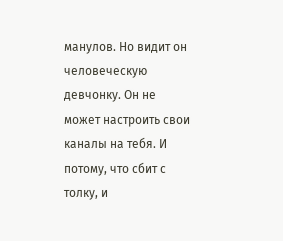манулов. Но видит он человеческую девчонку. Он не может настроить свои каналы на тебя. И потому, что сбит с толку, и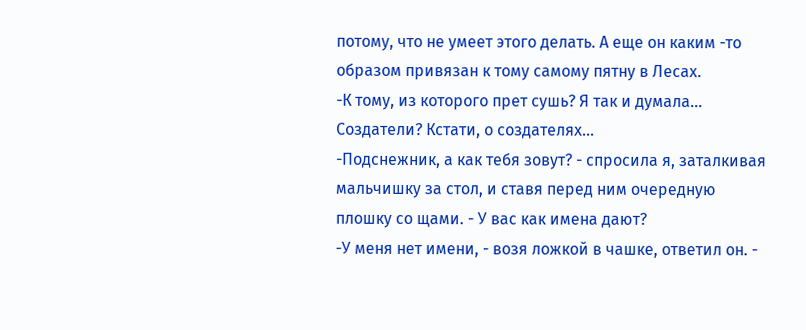потому, что не умеет этого делать. А еще он каким -то образом привязан к тому самому пятну в Лесах.
-К тому, из которого прет сушь? Я так и думала... Создатели? Кстати, о создателях...
-Подснежник, а как тебя зовут? - спросила я, заталкивая мальчишку за стол, и ставя перед ним очередную плошку со щами. - У вас как имена дают?
-У меня нет имени, - возя ложкой в чашке, ответил он. -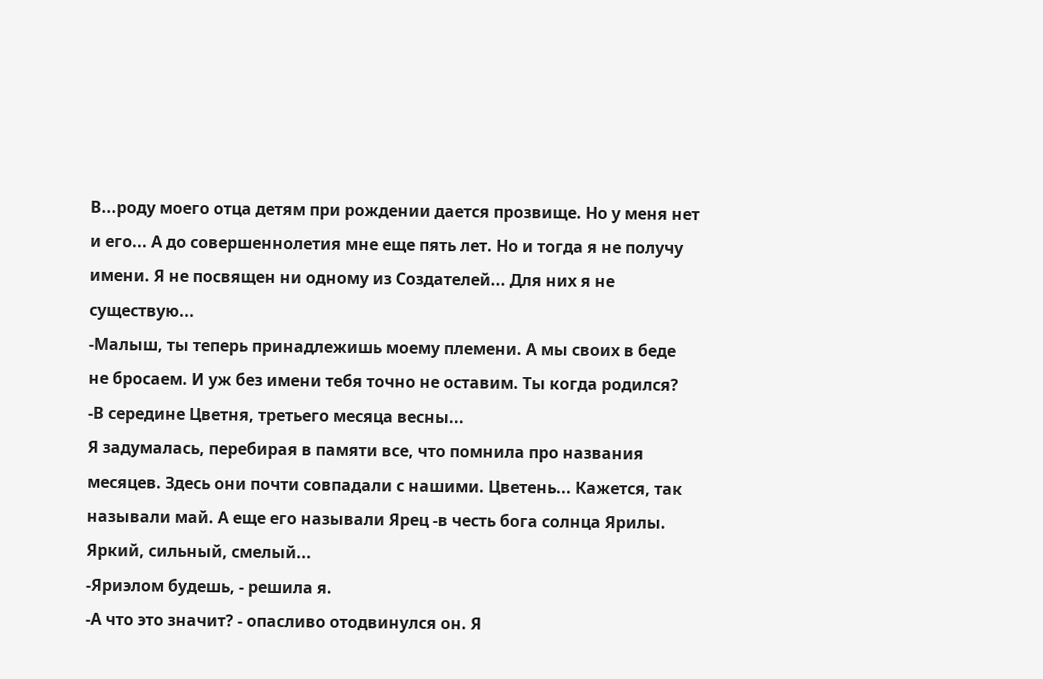В...роду моего отца детям при рождении дается прозвище. Но у меня нет и его... А до совершеннолетия мне еще пять лет. Но и тогда я не получу имени. Я не посвящен ни одному из Создателей... Для них я не существую...
-Малыш, ты теперь принадлежишь моему племени. А мы своих в беде не бросаем. И уж без имени тебя точно не оставим. Ты когда родился?
-В середине Цветня, третьего месяца весны...
Я задумалась, перебирая в памяти все, что помнила про названия месяцев. Здесь они почти совпадали с нашими. Цветень... Кажется, так называли май. А еще его называли Ярец -в честь бога солнца Ярилы. Яркий, сильный, смелый...
-Яриэлом будешь, - решила я.
-А что это значит? - опасливо отодвинулся он. Я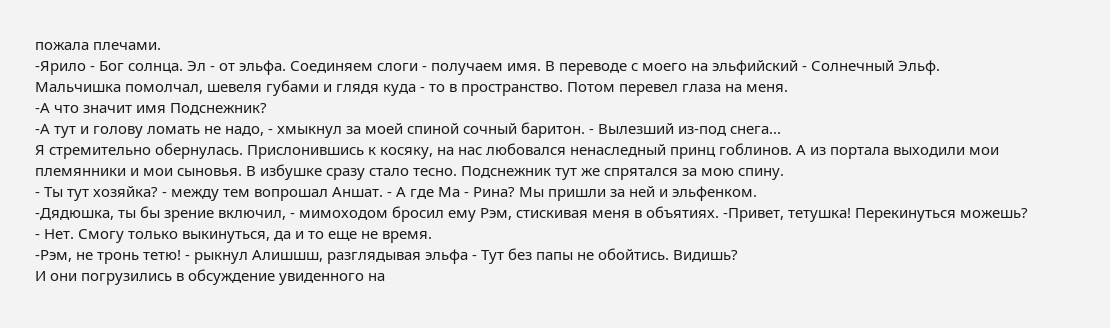пожала плечами.
-Ярило - Бог солнца. Эл - от эльфа. Соединяем слоги - получаем имя. В переводе с моего на эльфийский - Солнечный Эльф.
Мальчишка помолчал, шевеля губами и глядя куда - то в пространство. Потом перевел глаза на меня.
-А что значит имя Подснежник?
-А тут и голову ломать не надо, - хмыкнул за моей спиной сочный баритон. - Вылезший из-под снега...
Я стремительно обернулась. Прислонившись к косяку, на нас любовался ненаследный принц гоблинов. А из портала выходили мои племянники и мои сыновья. В избушке сразу стало тесно. Подснежник тут же спрятался за мою спину.
- Ты тут хозяйка? - между тем вопрошал Аншат. - А где Ма - Рина? Мы пришли за ней и эльфенком.
-Дядюшка, ты бы зрение включил, - мимоходом бросил ему Рэм, стискивая меня в объятиях. -Привет, тетушка! Перекинуться можешь?
- Нет. Смогу только выкинуться, да и то еще не время.
-Рэм, не тронь тетю! - рыкнул Алишшш, разглядывая эльфа - Тут без папы не обойтись. Видишь?
И они погрузились в обсуждение увиденного на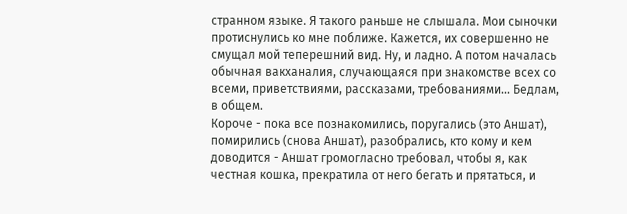странном языке. Я такого раньше не слышала. Мои сыночки протиснулись ко мне поближе. Кажется, их совершенно не смущал мой теперешний вид. Ну, и ладно. А потом началась обычная вакханалия, случающаяся при знакомстве всех со всеми, приветствиями, рассказами, требованиями... Бедлам, в общем.
Короче - пока все познакомились, поругались (это Аншат), помирились (снова Аншат), разобрались, кто кому и кем доводится - Аншат громогласно требовал, чтобы я, как честная кошка, прекратила от него бегать и прятаться, и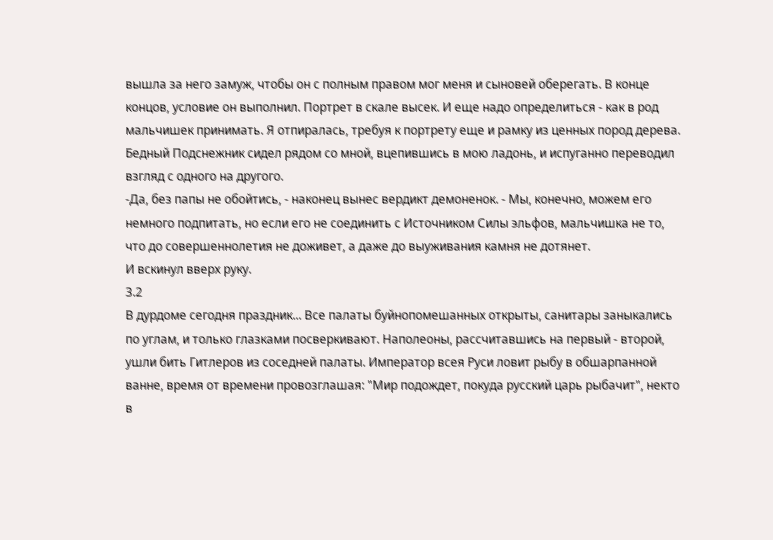вышла за него замуж, чтобы он с полным правом мог меня и сыновей оберегать. В конце концов, условие он выполнил. Портрет в скале высек. И еще надо определиться - как в род мальчишек принимать. Я отпиралась, требуя к портрету еще и рамку из ценных пород дерева.
Бедный Подснежник сидел рядом со мной, вцепившись в мою ладонь, и испуганно переводил взгляд с одного на другого.
-Да, без папы не обойтись, - наконец вынес вердикт демоненок. - Мы, конечно, можем его немного подпитать, но если его не соединить с Источником Силы эльфов, мальчишка не то, что до совершеннолетия не доживет, а даже до выуживания камня не дотянет.
И вскинул вверх руку.
3.2
В дурдоме сегодня праздник... Все палаты буйнопомешанных открыты, санитары заныкались по углам, и только глазками посверкивают. Наполеоны, рассчитавшись на первый - второй, ушли бить Гитлеров из соседней палаты. Император всея Руси ловит рыбу в обшарпанной ванне, время от времени провозглашая: "Мир подождет, покуда русский царь рыбачит", некто в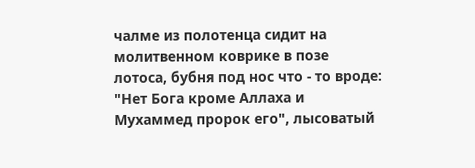чалме из полотенца сидит на молитвенном коврике в позе лотоса, бубня под нос что - то вроде: "Нет Бога кроме Аллаха и Мухаммед пророк его", лысоватый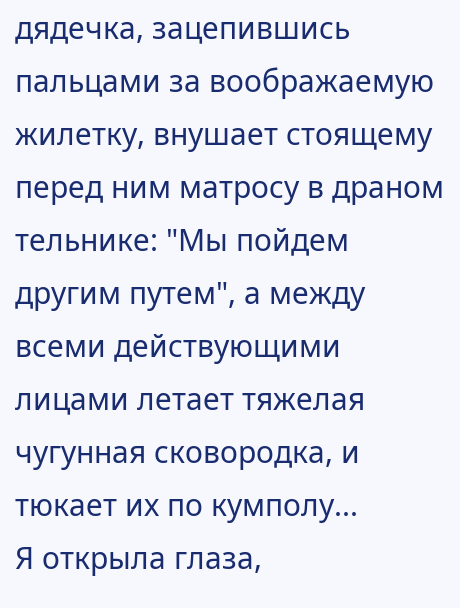дядечка, зацепившись пальцами за воображаемую жилетку, внушает стоящему перед ним матросу в драном тельнике: "Мы пойдем другим путем", а между всеми действующими лицами летает тяжелая чугунная сковородка, и тюкает их по кумполу...
Я открыла глаза,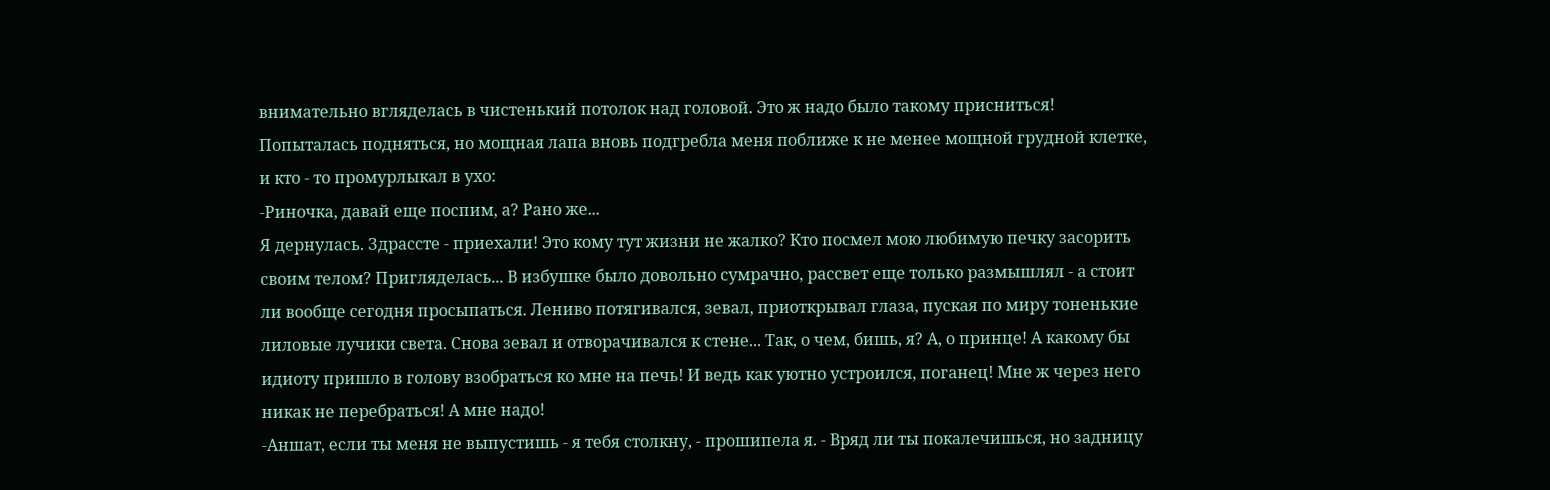внимательно вгляделась в чистенький потолок над головой. Это ж надо было такому присниться! Попыталась подняться, но мощная лапа вновь подгребла меня поближе к не менее мощной грудной клетке, и кто - то промурлыкал в ухо:
-Риночка, давай еще поспим, а? Рано же...
Я дернулась. Здрассте - приехали! Это кому тут жизни не жалко? Кто посмел мою любимую печку засорить своим телом? Пригляделась... В избушке было довольно сумрачно, рассвет еще только размышлял - а стоит ли вообще сегодня просыпаться. Лениво потягивался, зевал, приоткрывал глаза, пуская по миру тоненькие лиловые лучики света. Снова зевал и отворачивался к стене... Так, о чем, бишь, я? А, о принце! А какому бы идиоту пришло в голову взобраться ко мне на печь! И ведь как уютно устроился, поганец! Мне ж через него никак не перебраться! А мне надо!
-Аншат, если ты меня не выпустишь - я тебя столкну, - прошипела я. - Вряд ли ты покалечишься, но задницу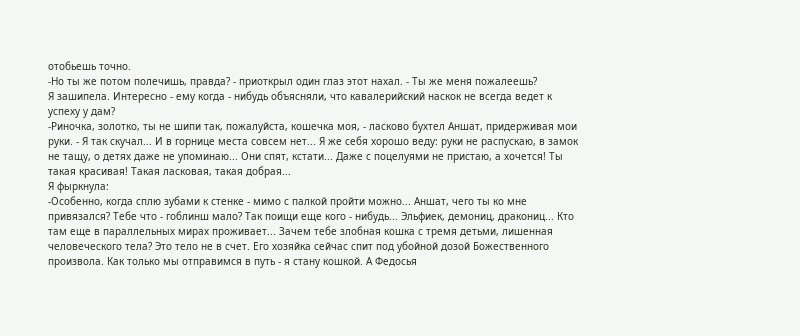отобьешь точно.
-Но ты же потом полечишь, правда? - приоткрыл один глаз этот нахал. - Ты же меня пожалеешь?
Я зашипела. Интересно - ему когда - нибудь объясняли, что кавалерийский наскок не всегда ведет к успеху у дам?
-Риночка, золотко, ты не шипи так, пожалуйста, кошечка моя, - ласково бухтел Аншат, придерживая мои руки. - Я так скучал... И в горнице места совсем нет... Я же себя хорошо веду: руки не распускаю, в замок не тащу, о детях даже не упоминаю... Они спят, кстати... Даже с поцелуями не пристаю, а хочется! Ты такая красивая! Такая ласковая, такая добрая...
Я фыркнула:
-Особенно, когда сплю зубами к стенке - мимо с палкой пройти можно... Аншат, чего ты ко мне привязался? Тебе что - гоблинш мало? Так поищи еще кого - нибудь... Эльфиек, демониц, дракониц... Кто там еще в параллельных мирах проживает... Зачем тебе злобная кошка с тремя детьми, лишенная человеческого тела? Это тело не в счет. Его хозяйка сейчас спит под убойной дозой Божественного произвола. Как только мы отправимся в путь - я стану кошкой. А Федосья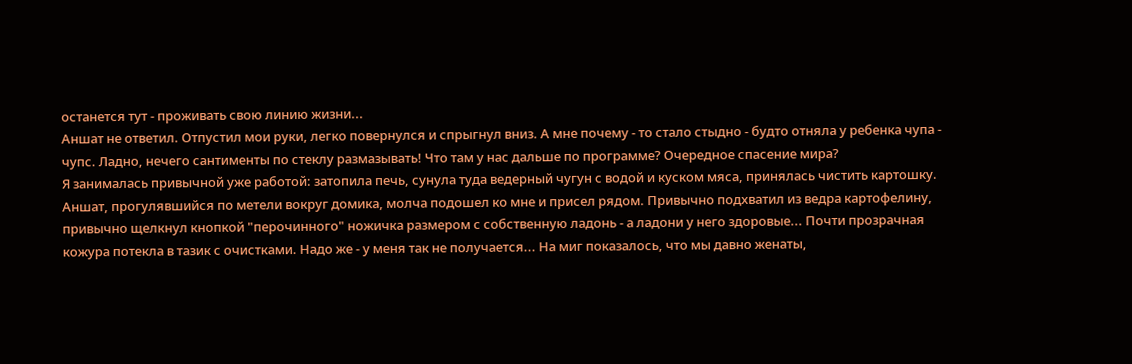останется тут - проживать свою линию жизни...
Аншат не ответил. Отпустил мои руки, легко повернулся и спрыгнул вниз. А мне почему - то стало стыдно - будто отняла у ребенка чупа - чупс. Ладно, нечего сантименты по стеклу размазывать! Что там у нас дальше по программе? Очередное спасение мира?
Я занималась привычной уже работой: затопила печь, сунула туда ведерный чугун с водой и куском мяса, принялась чистить картошку. Аншат, прогулявшийся по метели вокруг домика, молча подошел ко мне и присел рядом. Привычно подхватил из ведра картофелину, привычно щелкнул кнопкой "перочинного" ножичка размером с собственную ладонь - а ладони у него здоровые... Почти прозрачная кожура потекла в тазик с очистками. Надо же - у меня так не получается... На миг показалось, что мы давно женаты,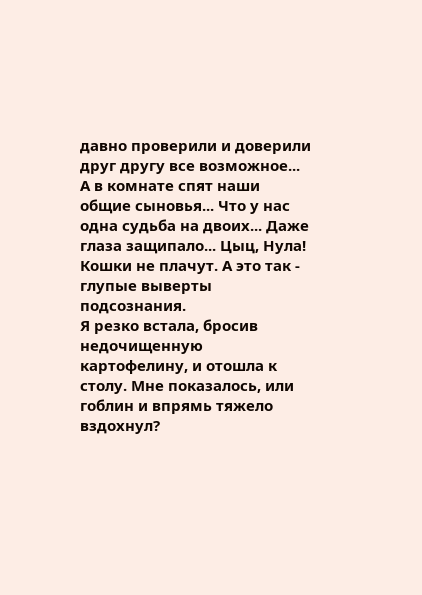давно проверили и доверили друг другу все возможное... А в комнате спят наши общие сыновья... Что у нас одна судьба на двоих... Даже глаза защипало... Цыц, Нула! Кошки не плачут. А это так - глупые выверты подсознания.
Я резко встала, бросив недочищенную картофелину, и отошла к столу. Мне показалось, или гоблин и впрямь тяжело вздохнул?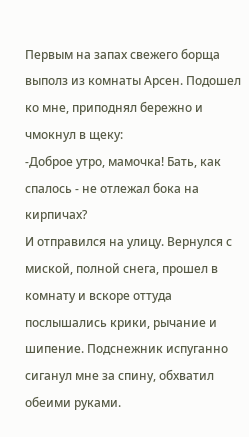Первым на запах свежего борща выполз из комнаты Арсен. Подошел ко мне, приподнял бережно и чмокнул в щеку:
-Доброе утро, мамочка! Бать, как спалось - не отлежал бока на кирпичах?
И отправился на улицу. Вернулся с миской, полной снега, прошел в комнату и вскоре оттуда послышались крики, рычание и шипение. Подснежник испуганно сиганул мне за спину, обхватил обеими руками.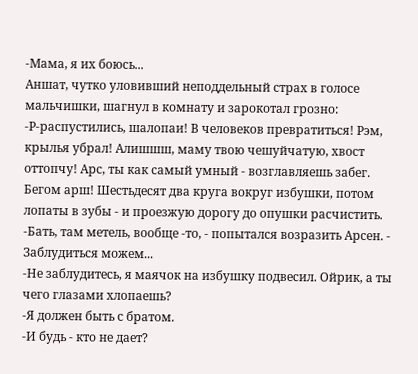-Мама, я их боюсь...
Аншат, чутко уловивший неподдельный страх в голосе мальчишки, шагнул в комнату и зарокотал грозно:
-Р-распустились, шалопаи! В человеков превратиться! Рэм, крылья убрал! Алишшш, маму твою чешуйчатую, хвост оттопчу! Арс, ты как самый умный - возглавляешь забег. Бегом арш! Шестьдесят два круга вокруг избушки, потом лопаты в зубы - и проезжую дорогу до опушки расчистить.
-Бать, там метель, вообще -то, - попытался возразить Арсен. - Заблудиться можем...
-Не заблудитесь, я маячок на избушку подвесил. Ойрик, а ты чего глазами хлопаешь?
-Я должен быть с братом.
-И будь - кто не дает?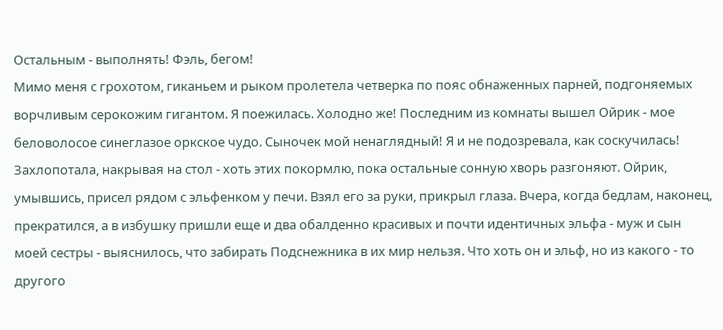Остальным - выполнять! Фэль, бегом!
Мимо меня с грохотом, гиканьем и рыком пролетела четверка по пояс обнаженных парней, подгоняемых ворчливым серокожим гигантом. Я поежилась. Холодно же! Последним из комнаты вышел Ойрик - мое беловолосое синеглазое оркское чудо. Сыночек мой ненаглядный! Я и не подозревала, как соскучилась!
Захлопотала, накрывая на стол - хоть этих покормлю, пока остальные сонную хворь разгоняют. Ойрик, умывшись, присел рядом с эльфенком у печи. Взял его за руки, прикрыл глаза. Вчера, когда бедлам, наконец, прекратился, а в избушку пришли еще и два обалденно красивых и почти идентичных эльфа - муж и сын моей сестры - выяснилось, что забирать Подснежника в их мир нельзя. Что хоть он и эльф, но из какого - то другого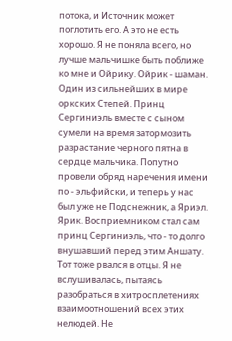потока, и Источник может поглотить его. А это не есть хорошо. Я не поняла всего, но лучше мальчишке быть поближе ко мне и Ойрику. Ойрик - шаман. Один из сильнейших в мире оркских Степей. Принц Сергиниэль вместе с сыном сумели на время затормозить разрастание черного пятна в сердце мальчика. Попутно провели обряд наречения имени по - эльфийски, и теперь у нас был уже не Подснежник, а Яриэл. Ярик. Восприемником стал сам принц Сергиниэль, что - то долго внушавший перед этим Аншату. Тот тоже рвался в отцы. Я не вслушивалась, пытаясь разобраться в хитросплетениях взаимоотношений всех этих нелюдей. Не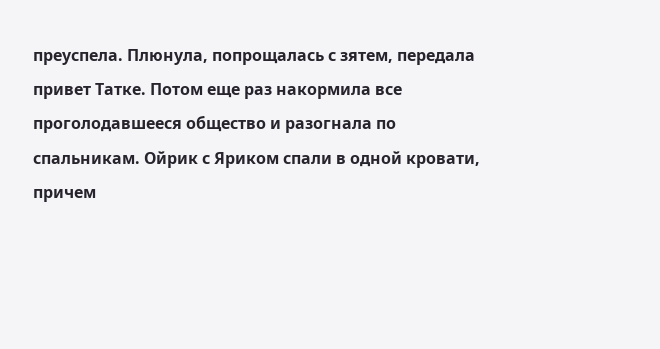преуспела. Плюнула, попрощалась с зятем, передала привет Татке. Потом еще раз накормила все проголодавшееся общество и разогнала по спальникам. Ойрик с Яриком спали в одной кровати, причем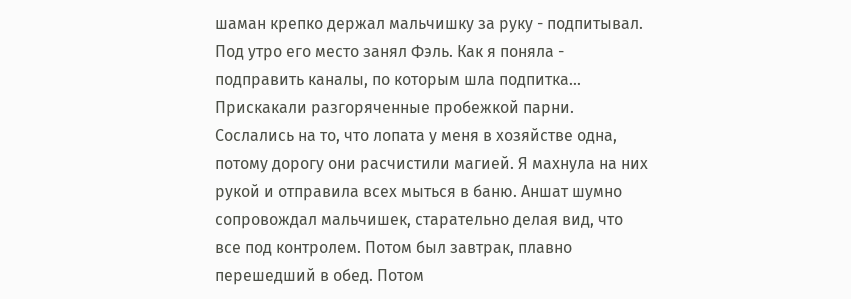шаман крепко держал мальчишку за руку - подпитывал. Под утро его место занял Фэль. Как я поняла - подправить каналы, по которым шла подпитка...
Прискакали разгоряченные пробежкой парни. Сослались на то, что лопата у меня в хозяйстве одна, потому дорогу они расчистили магией. Я махнула на них рукой и отправила всех мыться в баню. Аншат шумно сопровождал мальчишек, старательно делая вид, что все под контролем. Потом был завтрак, плавно перешедший в обед. Потом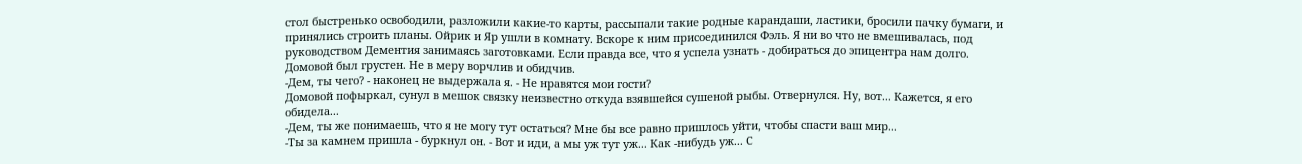стол быстренько освободили, разложили какие-то карты, рассыпали такие родные карандаши, ластики, бросили пачку бумаги, и принялись строить планы. Ойрик и Яр ушли в комнату. Вскоре к ним присоединился Фэль. Я ни во что не вмешивалась, под руководством Дементия занимаясь заготовками. Если правда все, что я успела узнать - добираться до эпицентра нам долго. Домовой был грустен. Не в меру ворчлив и обидчив.
-Дем, ты чего? - наконец не выдержала я. - Не нравятся мои гости?
Домовой пофыркал, сунул в мешок связку неизвестно откуда взявшейся сушеной рыбы. Отвернулся. Ну, вот... Кажется, я его обидела...
-Дем, ты же понимаешь, что я не могу тут остаться? Мне бы все равно пришлось уйти, чтобы спасти ваш мир...
-Ты за камнем пришла - буркнул он. - Вот и иди, а мы уж тут уж... Как -нибудь уж... С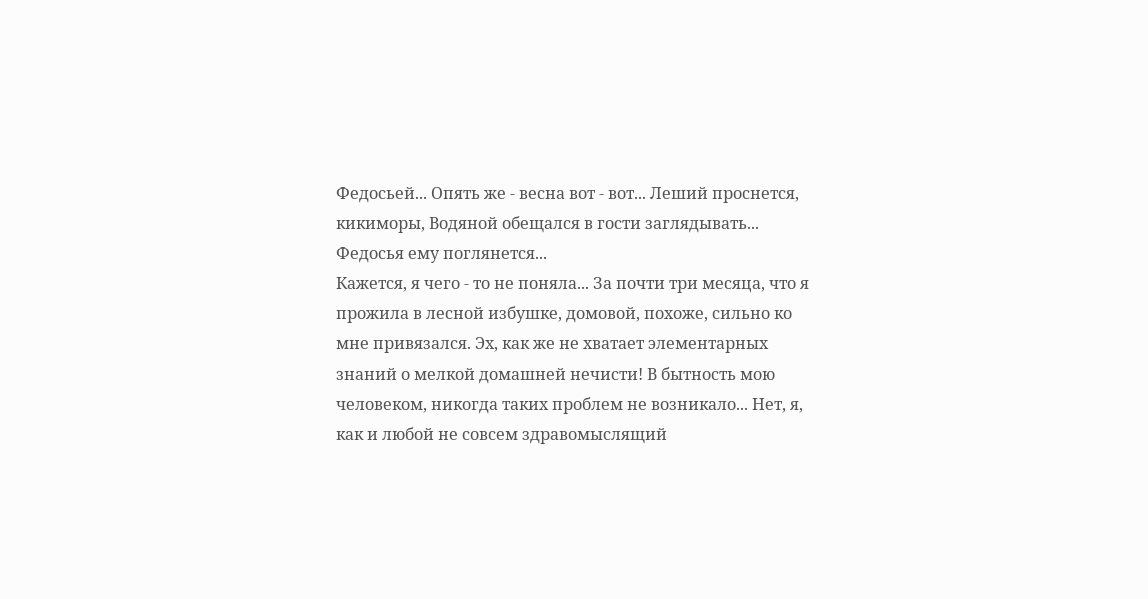Федосьей... Опять же - весна вот - вот... Леший проснется, кикиморы, Водяной обещался в гости заглядывать... Федосья ему поглянется...
Кажется, я чего - то не поняла... За почти три месяца, что я прожила в лесной избушке, домовой, похоже, сильно ко мне привязался. Эх, как же не хватает элементарных знаний о мелкой домашней нечисти! В бытность мою человеком, никогда таких проблем не возникало... Нет, я, как и любой не совсем здравомыслящий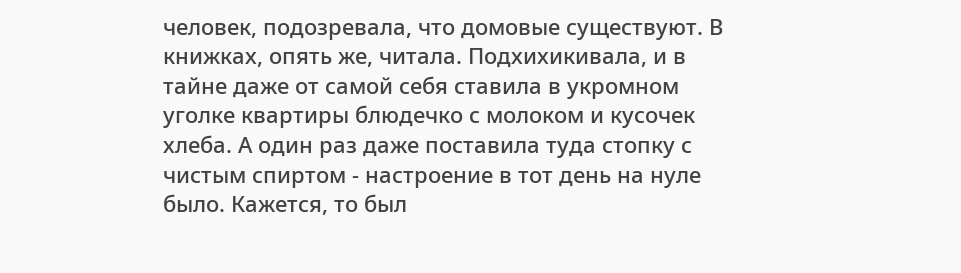человек, подозревала, что домовые существуют. В книжках, опять же, читала. Подхихикивала, и в тайне даже от самой себя ставила в укромном уголке квартиры блюдечко с молоком и кусочек хлеба. А один раз даже поставила туда стопку с чистым спиртом - настроение в тот день на нуле было. Кажется, то был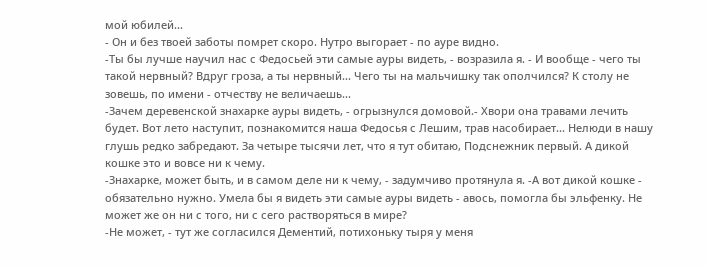мой юбилей...
- Он и без твоей заботы помрет скоро. Нутро выгорает - по ауре видно.
-Ты бы лучше научил нас с Федосьей эти самые ауры видеть, - возразила я. - И вообще - чего ты такой нервный? Вдруг гроза, а ты нервный... Чего ты на мальчишку так ополчился? К столу не зовешь, по имени - отчеству не величаешь...
-Зачем деревенской знахарке ауры видеть, - огрызнулся домовой.- Хвори она травами лечить будет. Вот лето наступит, познакомится наша Федосья с Лешим, трав насобирает... Нелюди в нашу глушь редко забредают. За четыре тысячи лет, что я тут обитаю, Подснежник первый. А дикой кошке это и вовсе ни к чему.
-Знахарке, может быть, и в самом деле ни к чему, - задумчиво протянула я. -А вот дикой кошке - обязательно нужно. Умела бы я видеть эти самые ауры видеть - авось, помогла бы эльфенку. Не может же он ни с того, ни с сего растворяться в мире?
-Не может, - тут же согласился Дементий, потихоньку тыря у меня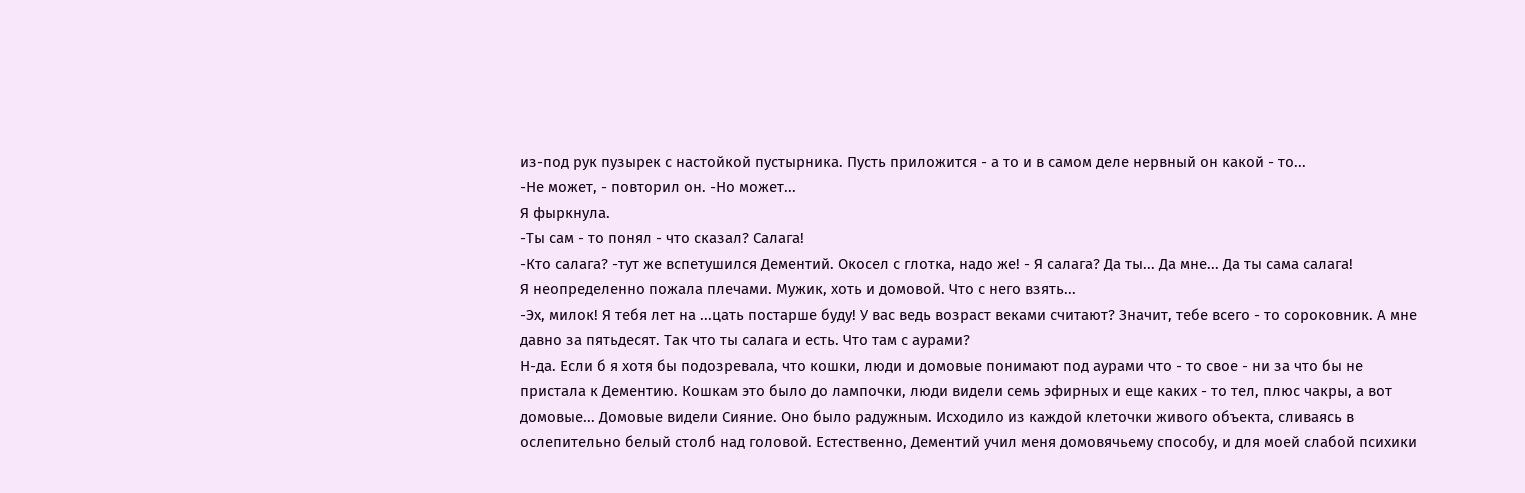из-под рук пузырек с настойкой пустырника. Пусть приложится - а то и в самом деле нервный он какой - то...
-Не может, - повторил он. -Но может...
Я фыркнула.
-Ты сам - то понял - что сказал? Салага!
-Кто салага? -тут же вспетушился Дементий. Окосел с глотка, надо же! - Я салага? Да ты... Да мне... Да ты сама салага!
Я неопределенно пожала плечами. Мужик, хоть и домовой. Что с него взять...
-Эх, милок! Я тебя лет на ...цать постарше буду! У вас ведь возраст веками считают? Значит, тебе всего - то сороковник. А мне давно за пятьдесят. Так что ты салага и есть. Что там с аурами?
Н-да. Если б я хотя бы подозревала, что кошки, люди и домовые понимают под аурами что - то свое - ни за что бы не пристала к Дементию. Кошкам это было до лампочки, люди видели семь эфирных и еще каких - то тел, плюс чакры, а вот домовые... Домовые видели Сияние. Оно было радужным. Исходило из каждой клеточки живого объекта, сливаясь в ослепительно белый столб над головой. Естественно, Дементий учил меня домовячьему способу, и для моей слабой психики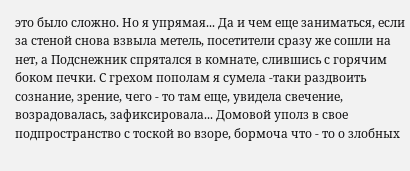это было сложно. Но я упрямая... Да и чем еще заниматься, если за стеной снова взвыла метель, посетители сразу же сошли на нет, а Подснежник спрятался в комнате, слившись с горячим боком печки. С грехом пополам я сумела -таки раздвоить сознание, зрение, чего - то там еще, увидела свечение, возрадовалась, зафиксировала... Домовой уполз в свое подпространство с тоской во взоре, бормоча что - то о злобных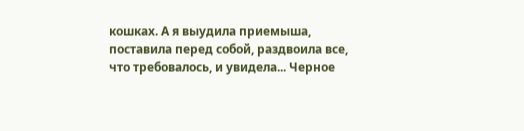кошках. А я выудила приемыша, поставила перед собой, раздвоила все, что требовалось, и увидела... Черное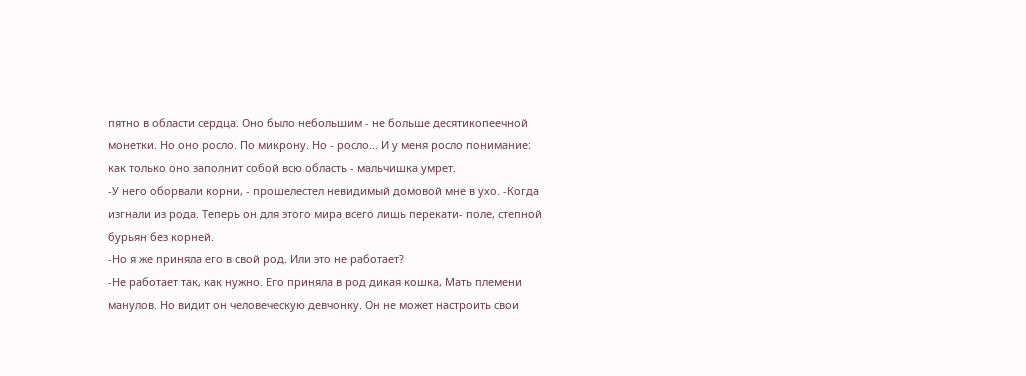пятно в области сердца. Оно было небольшим - не больше десятикопеечной монетки. Но оно росло. По микрону. Но - росло... И у меня росло понимание: как только оно заполнит собой всю область - мальчишка умрет.
-У него оборвали корни, - прошелестел невидимый домовой мне в ухо. -Когда изгнали из рода. Теперь он для этого мира всего лишь перекати- поле, степной бурьян без корней.
-Но я же приняла его в свой род. Или это не работает?
-Не работает так, как нужно. Его приняла в род дикая кошка, Мать племени манулов. Но видит он человеческую девчонку. Он не может настроить свои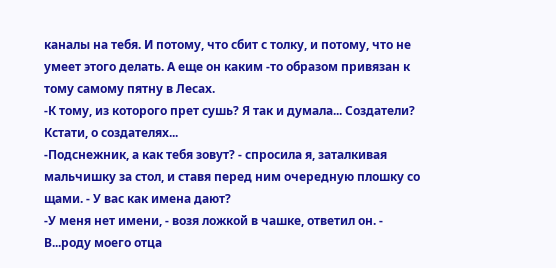каналы на тебя. И потому, что сбит с толку, и потому, что не умеет этого делать. А еще он каким -то образом привязан к тому самому пятну в Лесах.
-К тому, из которого прет сушь? Я так и думала... Создатели? Кстати, о создателях...
-Подснежник, а как тебя зовут? - спросила я, заталкивая мальчишку за стол, и ставя перед ним очередную плошку со щами. - У вас как имена дают?
-У меня нет имени, - возя ложкой в чашке, ответил он. - В...роду моего отца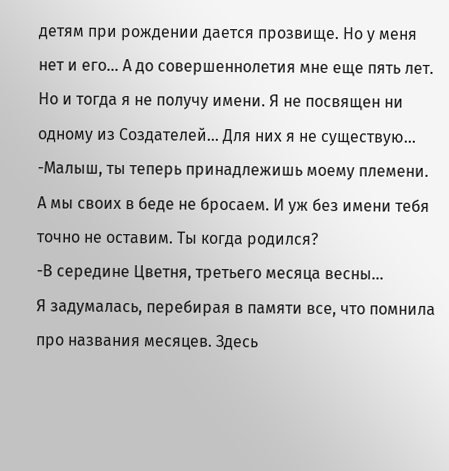детям при рождении дается прозвище. Но у меня нет и его... А до совершеннолетия мне еще пять лет. Но и тогда я не получу имени. Я не посвящен ни одному из Создателей... Для них я не существую...
-Малыш, ты теперь принадлежишь моему племени. А мы своих в беде не бросаем. И уж без имени тебя точно не оставим. Ты когда родился?
-В середине Цветня, третьего месяца весны...
Я задумалась, перебирая в памяти все, что помнила про названия месяцев. Здесь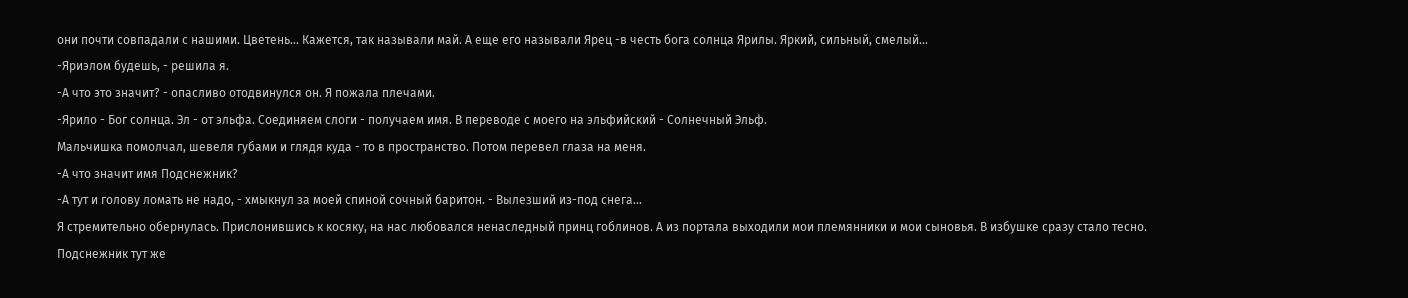они почти совпадали с нашими. Цветень... Кажется, так называли май. А еще его называли Ярец -в честь бога солнца Ярилы. Яркий, сильный, смелый...
-Яриэлом будешь, - решила я.
-А что это значит? - опасливо отодвинулся он. Я пожала плечами.
-Ярило - Бог солнца. Эл - от эльфа. Соединяем слоги - получаем имя. В переводе с моего на эльфийский - Солнечный Эльф.
Мальчишка помолчал, шевеля губами и глядя куда - то в пространство. Потом перевел глаза на меня.
-А что значит имя Подснежник?
-А тут и голову ломать не надо, - хмыкнул за моей спиной сочный баритон. - Вылезший из-под снега...
Я стремительно обернулась. Прислонившись к косяку, на нас любовался ненаследный принц гоблинов. А из портала выходили мои племянники и мои сыновья. В избушке сразу стало тесно. Подснежник тут же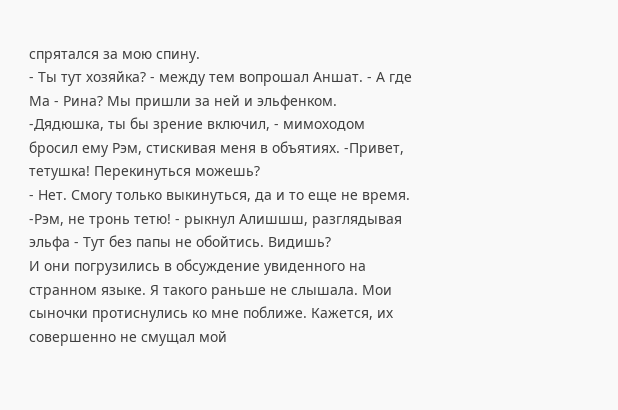спрятался за мою спину.
- Ты тут хозяйка? - между тем вопрошал Аншат. - А где Ма - Рина? Мы пришли за ней и эльфенком.
-Дядюшка, ты бы зрение включил, - мимоходом бросил ему Рэм, стискивая меня в объятиях. -Привет, тетушка! Перекинуться можешь?
- Нет. Смогу только выкинуться, да и то еще не время.
-Рэм, не тронь тетю! - рыкнул Алишшш, разглядывая эльфа - Тут без папы не обойтись. Видишь?
И они погрузились в обсуждение увиденного на странном языке. Я такого раньше не слышала. Мои сыночки протиснулись ко мне поближе. Кажется, их совершенно не смущал мой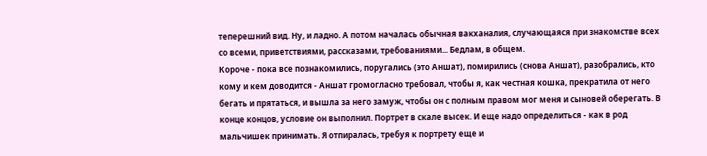теперешний вид. Ну, и ладно. А потом началась обычная вакханалия, случающаяся при знакомстве всех со всеми, приветствиями, рассказами, требованиями... Бедлам, в общем.
Короче - пока все познакомились, поругались (это Аншат), помирились (снова Аншат), разобрались, кто кому и кем доводится - Аншат громогласно требовал, чтобы я, как честная кошка, прекратила от него бегать и прятаться, и вышла за него замуж, чтобы он с полным правом мог меня и сыновей оберегать. В конце концов, условие он выполнил. Портрет в скале высек. И еще надо определиться - как в род мальчишек принимать. Я отпиралась, требуя к портрету еще и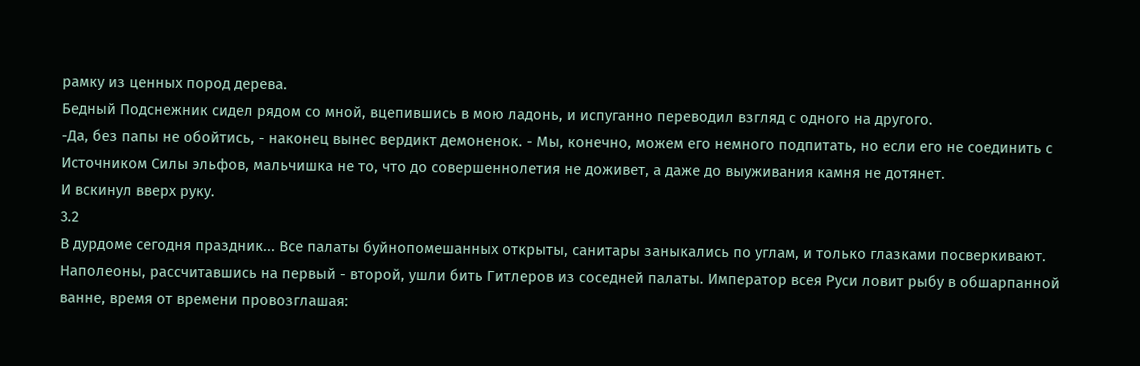рамку из ценных пород дерева.
Бедный Подснежник сидел рядом со мной, вцепившись в мою ладонь, и испуганно переводил взгляд с одного на другого.
-Да, без папы не обойтись, - наконец вынес вердикт демоненок. - Мы, конечно, можем его немного подпитать, но если его не соединить с Источником Силы эльфов, мальчишка не то, что до совершеннолетия не доживет, а даже до выуживания камня не дотянет.
И вскинул вверх руку.
3.2
В дурдоме сегодня праздник... Все палаты буйнопомешанных открыты, санитары заныкались по углам, и только глазками посверкивают. Наполеоны, рассчитавшись на первый - второй, ушли бить Гитлеров из соседней палаты. Император всея Руси ловит рыбу в обшарпанной ванне, время от времени провозглашая: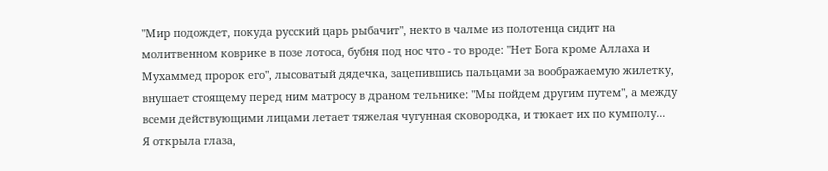"Мир подождет, покуда русский царь рыбачит", некто в чалме из полотенца сидит на молитвенном коврике в позе лотоса, бубня под нос что - то вроде: "Нет Бога кроме Аллаха и Мухаммед пророк его", лысоватый дядечка, зацепившись пальцами за воображаемую жилетку, внушает стоящему перед ним матросу в драном тельнике: "Мы пойдем другим путем", а между всеми действующими лицами летает тяжелая чугунная сковородка, и тюкает их по кумполу...
Я открыла глаза,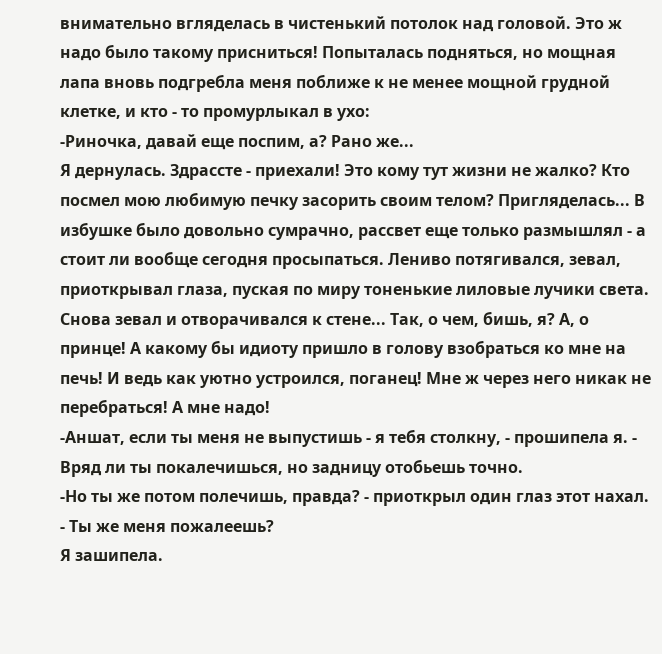внимательно вгляделась в чистенький потолок над головой. Это ж надо было такому присниться! Попыталась подняться, но мощная лапа вновь подгребла меня поближе к не менее мощной грудной клетке, и кто - то промурлыкал в ухо:
-Риночка, давай еще поспим, а? Рано же...
Я дернулась. Здрассте - приехали! Это кому тут жизни не жалко? Кто посмел мою любимую печку засорить своим телом? Пригляделась... В избушке было довольно сумрачно, рассвет еще только размышлял - а стоит ли вообще сегодня просыпаться. Лениво потягивался, зевал, приоткрывал глаза, пуская по миру тоненькие лиловые лучики света. Снова зевал и отворачивался к стене... Так, о чем, бишь, я? А, о принце! А какому бы идиоту пришло в голову взобраться ко мне на печь! И ведь как уютно устроился, поганец! Мне ж через него никак не перебраться! А мне надо!
-Аншат, если ты меня не выпустишь - я тебя столкну, - прошипела я. - Вряд ли ты покалечишься, но задницу отобьешь точно.
-Но ты же потом полечишь, правда? - приоткрыл один глаз этот нахал. - Ты же меня пожалеешь?
Я зашипела.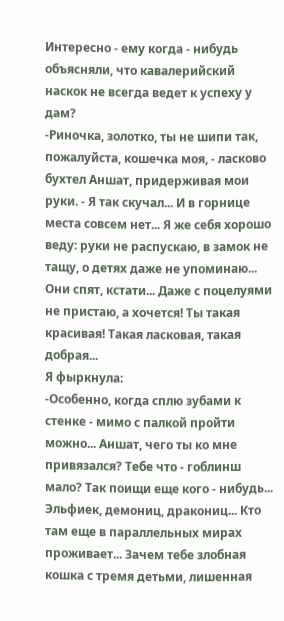Интересно - ему когда - нибудь объясняли, что кавалерийский наскок не всегда ведет к успеху у дам?
-Риночка, золотко, ты не шипи так, пожалуйста, кошечка моя, - ласково бухтел Аншат, придерживая мои руки. - Я так скучал... И в горнице места совсем нет... Я же себя хорошо веду: руки не распускаю, в замок не тащу, о детях даже не упоминаю... Они спят, кстати... Даже с поцелуями не пристаю, а хочется! Ты такая красивая! Такая ласковая, такая добрая...
Я фыркнула:
-Особенно, когда сплю зубами к стенке - мимо с палкой пройти можно... Аншат, чего ты ко мне привязался? Тебе что - гоблинш мало? Так поищи еще кого - нибудь... Эльфиек, демониц, дракониц... Кто там еще в параллельных мирах проживает... Зачем тебе злобная кошка с тремя детьми, лишенная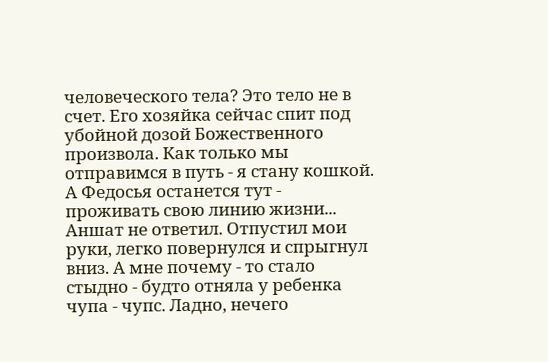человеческого тела? Это тело не в счет. Его хозяйка сейчас спит под убойной дозой Божественного произвола. Как только мы отправимся в путь - я стану кошкой. А Федосья останется тут - проживать свою линию жизни...
Аншат не ответил. Отпустил мои руки, легко повернулся и спрыгнул вниз. А мне почему - то стало стыдно - будто отняла у ребенка чупа - чупс. Ладно, нечего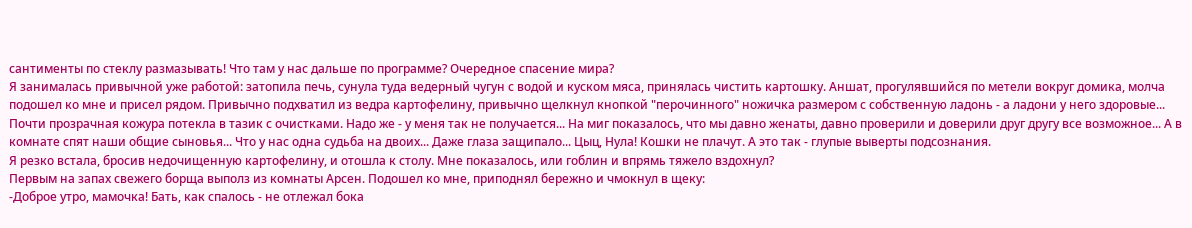сантименты по стеклу размазывать! Что там у нас дальше по программе? Очередное спасение мира?
Я занималась привычной уже работой: затопила печь, сунула туда ведерный чугун с водой и куском мяса, принялась чистить картошку. Аншат, прогулявшийся по метели вокруг домика, молча подошел ко мне и присел рядом. Привычно подхватил из ведра картофелину, привычно щелкнул кнопкой "перочинного" ножичка размером с собственную ладонь - а ладони у него здоровые... Почти прозрачная кожура потекла в тазик с очистками. Надо же - у меня так не получается... На миг показалось, что мы давно женаты, давно проверили и доверили друг другу все возможное... А в комнате спят наши общие сыновья... Что у нас одна судьба на двоих... Даже глаза защипало... Цыц, Нула! Кошки не плачут. А это так - глупые выверты подсознания.
Я резко встала, бросив недочищенную картофелину, и отошла к столу. Мне показалось, или гоблин и впрямь тяжело вздохнул?
Первым на запах свежего борща выполз из комнаты Арсен. Подошел ко мне, приподнял бережно и чмокнул в щеку:
-Доброе утро, мамочка! Бать, как спалось - не отлежал бока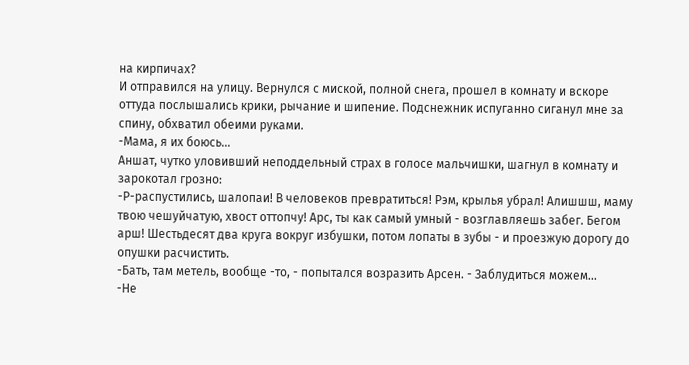на кирпичах?
И отправился на улицу. Вернулся с миской, полной снега, прошел в комнату и вскоре оттуда послышались крики, рычание и шипение. Подснежник испуганно сиганул мне за спину, обхватил обеими руками.
-Мама, я их боюсь...
Аншат, чутко уловивший неподдельный страх в голосе мальчишки, шагнул в комнату и зарокотал грозно:
-Р-распустились, шалопаи! В человеков превратиться! Рэм, крылья убрал! Алишшш, маму твою чешуйчатую, хвост оттопчу! Арс, ты как самый умный - возглавляешь забег. Бегом арш! Шестьдесят два круга вокруг избушки, потом лопаты в зубы - и проезжую дорогу до опушки расчистить.
-Бать, там метель, вообще -то, - попытался возразить Арсен. - Заблудиться можем...
-Не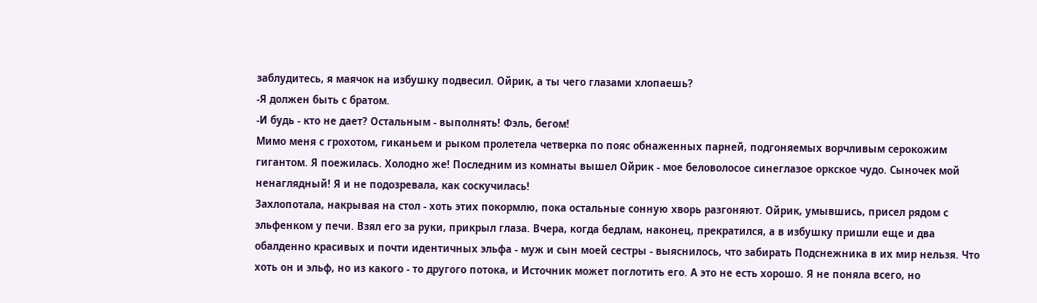заблудитесь, я маячок на избушку подвесил. Ойрик, а ты чего глазами хлопаешь?
-Я должен быть с братом.
-И будь - кто не дает? Остальным - выполнять! Фэль, бегом!
Мимо меня с грохотом, гиканьем и рыком пролетела четверка по пояс обнаженных парней, подгоняемых ворчливым серокожим гигантом. Я поежилась. Холодно же! Последним из комнаты вышел Ойрик - мое беловолосое синеглазое оркское чудо. Сыночек мой ненаглядный! Я и не подозревала, как соскучилась!
Захлопотала, накрывая на стол - хоть этих покормлю, пока остальные сонную хворь разгоняют. Ойрик, умывшись, присел рядом с эльфенком у печи. Взял его за руки, прикрыл глаза. Вчера, когда бедлам, наконец, прекратился, а в избушку пришли еще и два обалденно красивых и почти идентичных эльфа - муж и сын моей сестры - выяснилось, что забирать Подснежника в их мир нельзя. Что хоть он и эльф, но из какого - то другого потока, и Источник может поглотить его. А это не есть хорошо. Я не поняла всего, но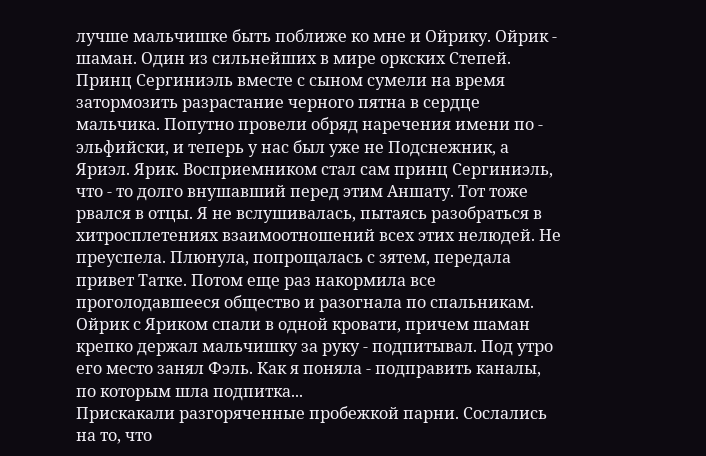лучше мальчишке быть поближе ко мне и Ойрику. Ойрик - шаман. Один из сильнейших в мире оркских Степей. Принц Сергиниэль вместе с сыном сумели на время затормозить разрастание черного пятна в сердце мальчика. Попутно провели обряд наречения имени по - эльфийски, и теперь у нас был уже не Подснежник, а Яриэл. Ярик. Восприемником стал сам принц Сергиниэль, что - то долго внушавший перед этим Аншату. Тот тоже рвался в отцы. Я не вслушивалась, пытаясь разобраться в хитросплетениях взаимоотношений всех этих нелюдей. Не преуспела. Плюнула, попрощалась с зятем, передала привет Татке. Потом еще раз накормила все проголодавшееся общество и разогнала по спальникам. Ойрик с Яриком спали в одной кровати, причем шаман крепко держал мальчишку за руку - подпитывал. Под утро его место занял Фэль. Как я поняла - подправить каналы, по которым шла подпитка...
Прискакали разгоряченные пробежкой парни. Сослались на то, что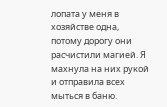лопата у меня в хозяйстве одна, потому дорогу они расчистили магией. Я махнула на них рукой и отправила всех мыться в баню.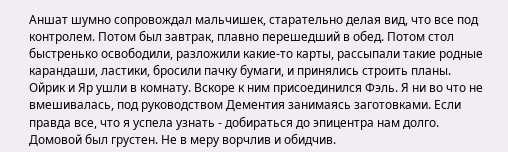Аншат шумно сопровождал мальчишек, старательно делая вид, что все под контролем. Потом был завтрак, плавно перешедший в обед. Потом стол быстренько освободили, разложили какие-то карты, рассыпали такие родные карандаши, ластики, бросили пачку бумаги, и принялись строить планы. Ойрик и Яр ушли в комнату. Вскоре к ним присоединился Фэль. Я ни во что не вмешивалась, под руководством Дементия занимаясь заготовками. Если правда все, что я успела узнать - добираться до эпицентра нам долго. Домовой был грустен. Не в меру ворчлив и обидчив.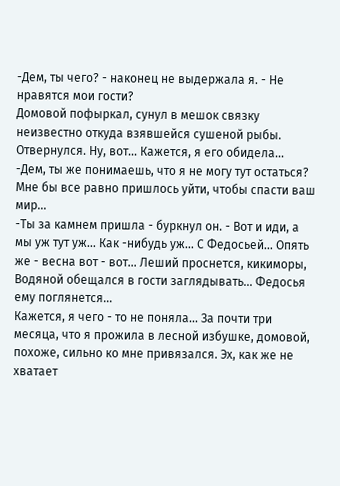-Дем, ты чего? - наконец не выдержала я. - Не нравятся мои гости?
Домовой пофыркал, сунул в мешок связку неизвестно откуда взявшейся сушеной рыбы. Отвернулся. Ну, вот... Кажется, я его обидела...
-Дем, ты же понимаешь, что я не могу тут остаться? Мне бы все равно пришлось уйти, чтобы спасти ваш мир...
-Ты за камнем пришла - буркнул он. - Вот и иди, а мы уж тут уж... Как -нибудь уж... С Федосьей... Опять же - весна вот - вот... Леший проснется, кикиморы, Водяной обещался в гости заглядывать... Федосья ему поглянется...
Кажется, я чего - то не поняла... За почти три месяца, что я прожила в лесной избушке, домовой, похоже, сильно ко мне привязался. Эх, как же не хватает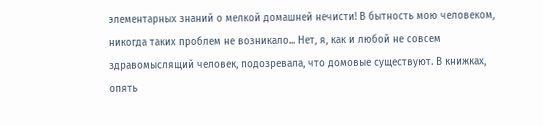элементарных знаний о мелкой домашней нечисти! В бытность мою человеком, никогда таких проблем не возникало... Нет, я, как и любой не совсем здравомыслящий человек, подозревала, что домовые существуют. В книжках, опять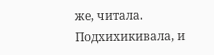же, читала. Подхихикивала, и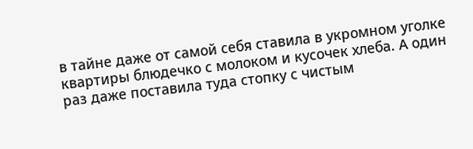в тайне даже от самой себя ставила в укромном уголке квартиры блюдечко с молоком и кусочек хлеба. А один раз даже поставила туда стопку с чистым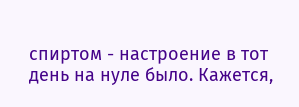спиртом - настроение в тот день на нуле было. Кажется,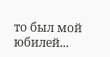то был мой юбилей...